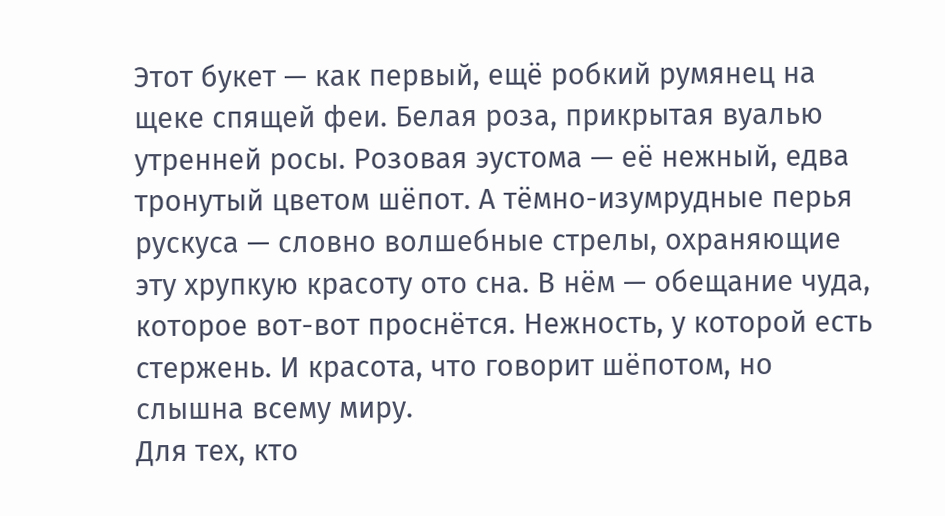Этот букет — как первый, ещё робкий румянец на щеке спящей феи. Белая роза, прикрытая вуалью утренней росы. Розовая эустома — её нежный, едва тронутый цветом шёпот. А тёмно-изумрудные перья рускуса — словно волшебные стрелы, охраняющие эту хрупкую красоту ото сна. В нём — обещание чуда, которое вот-вот проснётся. Нежность, у которой есть стержень. И красота, что говорит шёпотом, но слышна всему миру.
Для тех, кто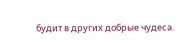будит в других добрые чудеса.